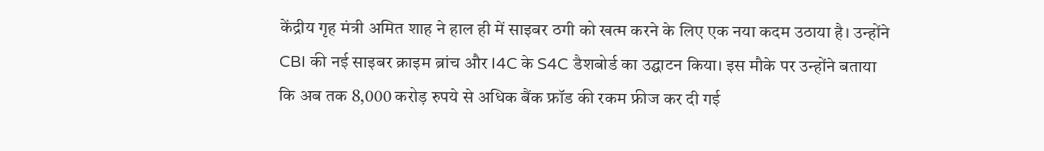केंद्रीय गृह मंत्री अमित शाह ने हाल ही में साइबर ठगी को खत्म करने के लिए एक नया कदम उठाया है। उन्होंने CBI की नई साइबर क्राइम ब्रांच और I4C के S4C डैशबोर्ड का उद्घाटन किया। इस मौके पर उन्होंने बताया कि अब तक 8,000 करोड़ रुपये से अधिक बैंक फ्रॉड की रकम फ्रीज कर दी गई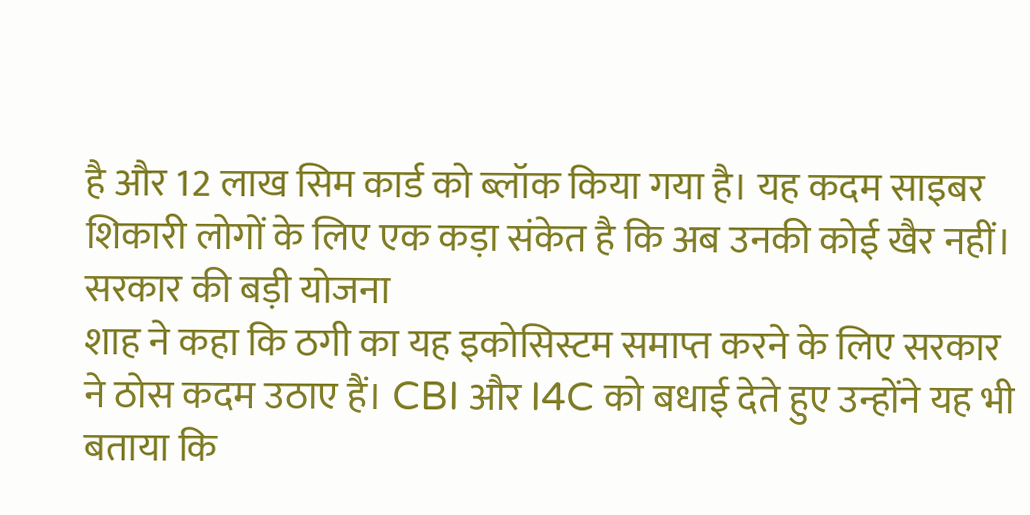है और 12 लाख सिम कार्ड को ब्लॉक किया गया है। यह कदम साइबर शिकारी लोगों के लिए एक कड़ा संकेत है कि अब उनकी कोई खैर नहीं।
सरकार की बड़ी योजना
शाह ने कहा कि ठगी का यह इकोसिस्टम समाप्त करने के लिए सरकार ने ठोस कदम उठाए हैं। CBI और I4C को बधाई देते हुए उन्होंने यह भी बताया कि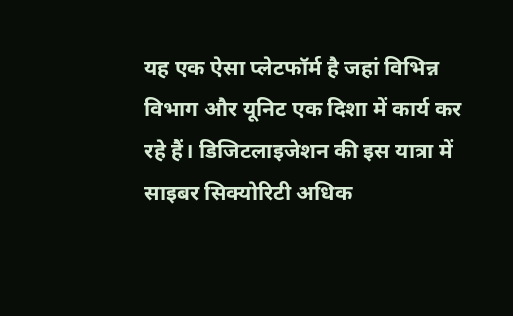यह एक ऐसा प्लेटफॉर्म है जहां विभिन्न विभाग और यूनिट एक दिशा में कार्य कर रहे हैं। डिजिटलाइजेशन की इस यात्रा में साइबर सिक्योरिटी अधिक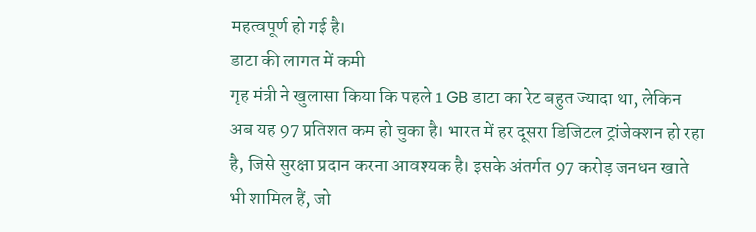महत्वपूर्ण हो गई है।
डाटा की लागत में कमी
गृह मंत्री ने खुलासा किया कि पहले 1 GB डाटा का रेट बहुत ज्यादा था, लेकिन अब यह 97 प्रतिशत कम हो चुका है। भारत में हर दूसरा डिजिटल ट्रांजेक्शन हो रहा है, जिसे सुरक्षा प्रदान करना आवश्यक है। इसके अंतर्गत 97 करोड़ जनधन खाते भी शामिल हैं, जो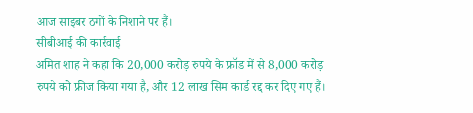आज साइबर ठगों के निशाने पर हैं।
सीबीआई की कार्रवाई
अमित शाह ने कहा कि 20,000 करोड़ रुपये के फ्रॉड में से 8,000 करोड़ रुपये को फ्रीज किया गया है, और 12 लाख सिम कार्ड रद्द कर दिए गए हैं।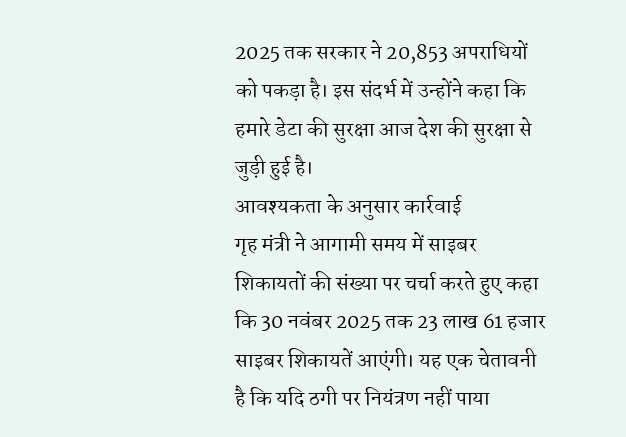2025 तक सरकार ने 20,853 अपराधियों को पकड़ा है। इस संदर्भ में उन्होंने कहा कि हमारे डेटा की सुरक्षा आज देश की सुरक्षा से जुड़ी हुई है।
आवश्यकता के अनुसार कार्रवाई
गृह मंत्री ने आगामी समय में साइबर शिकायतों की संख्या पर चर्चा करते हुए कहा कि 30 नवंबर 2025 तक 23 लाख 61 हजार साइबर शिकायतें आएंगी। यह एक चेतावनी है कि यदि ठगी पर नियंत्रण नहीं पाया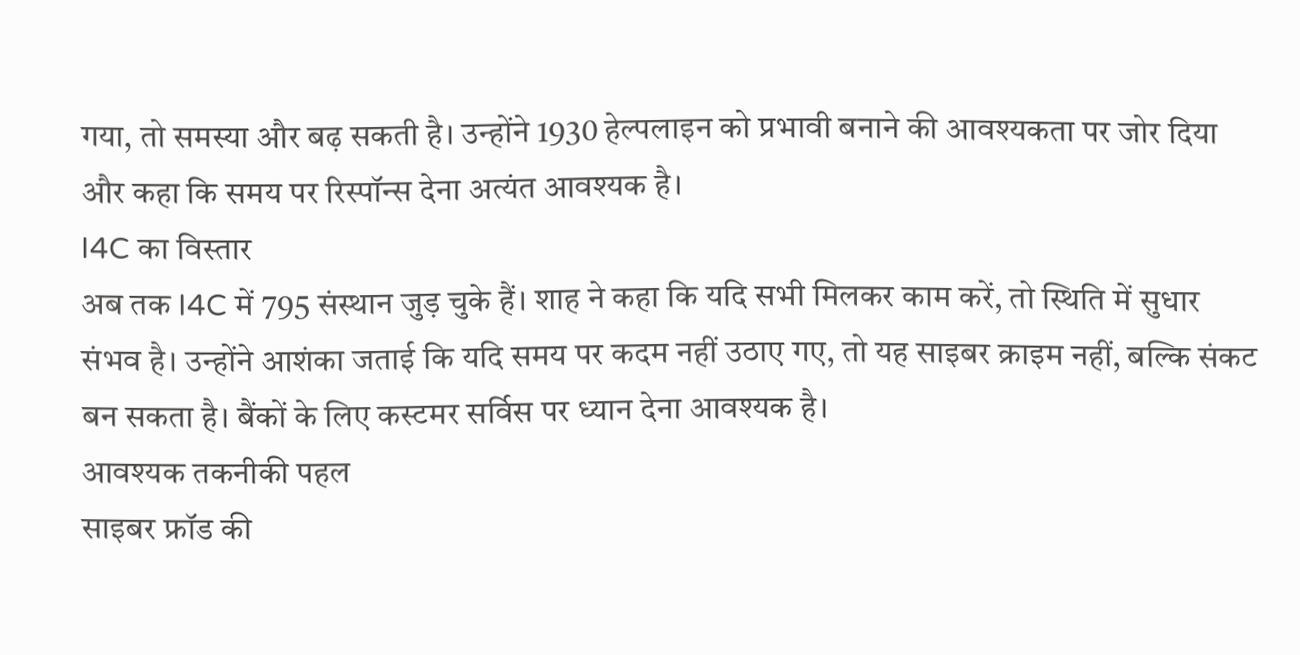गया, तो समस्या और बढ़ सकती है। उन्होंने 1930 हेल्पलाइन को प्रभावी बनाने की आवश्यकता पर जोर दिया और कहा कि समय पर रिस्पॉन्स देना अत्यंत आवश्यक है।
I4C का विस्तार
अब तक I4C में 795 संस्थान जुड़ चुके हैं। शाह ने कहा कि यदि सभी मिलकर काम करें, तो स्थिति में सुधार संभव है। उन्होंने आशंका जताई कि यदि समय पर कदम नहीं उठाए गए, तो यह साइबर क्राइम नहीं, बल्कि संकट बन सकता है। बैंकों के लिए कस्टमर सर्विस पर ध्यान देना आवश्यक है।
आवश्यक तकनीकी पहल
साइबर फ्रॉड की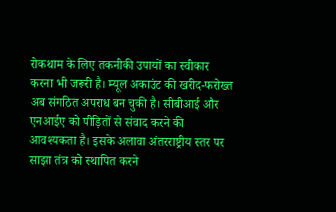रोकथाम के लिए तकनीकी उपायों का स्वीकार करना भी जरूरी है। म्यूल अकाउंट की खरीद-फरोख्त अब संगठित अपराध बन चुकी है। सीबीआई और एनआईए को पीड़ितों से संवाद करने की आवश्यकता है। इसके अलावा अंतरराष्ट्रीय स्तर पर साझा तंत्र को स्थापित करने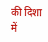की दिशा में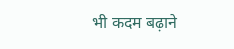भी कदम बढ़ाने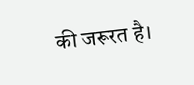की जरूरत है।